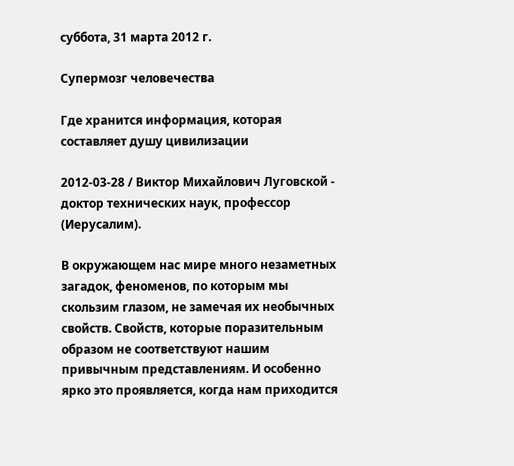суббота, 31 марта 2012 г.

Супермозг человечества

Где хранится информация, которая составляет душу цивилизации

2012-03-28 / Виктор Михайлович Луговской - доктор технических наук, профессор (Иерусалим).

В окружающем нас мире много незаметных загадок, феноменов, по которым мы скользим глазом, не замечая их необычных свойств. Свойств, которые поразительным образом не соответствуют нашим привычным представлениям. И особенно ярко это проявляется, когда нам приходится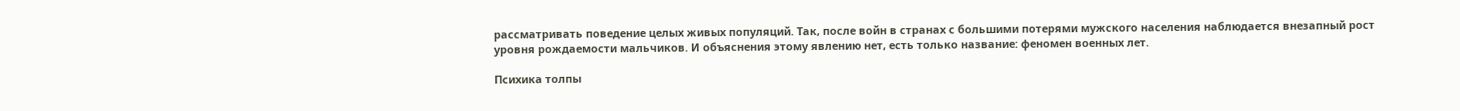рассматривать поведение целых живых популяций. Так, после войн в странах с большими потерями мужского населения наблюдается внезапный рост уровня рождаемости мальчиков. И объяснения этому явлению нет, есть только название: феномен военных лет.

Психика толпы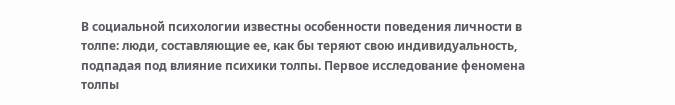В социальной психологии известны особенности поведения личности в толпе: люди, составляющие ее, как бы теряют свою индивидуальность, подпадая под влияние психики толпы. Первое исследование феномена толпы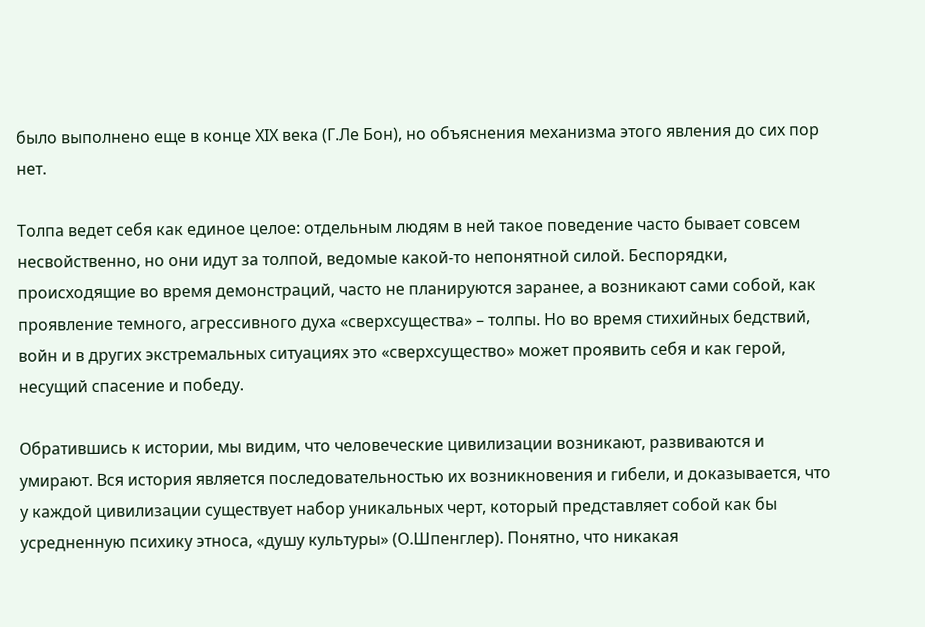было выполнено еще в конце ХIХ века (Г.Ле Бон), но объяснения механизма этого явления до сих пор нет.

Толпа ведет себя как единое целое: отдельным людям в ней такое поведение часто бывает совсем несвойственно, но они идут за толпой, ведомые какой-то непонятной силой. Беспорядки, происходящие во время демонстраций, часто не планируются заранее, а возникают сами собой, как проявление темного, агрессивного духа «сверхсущества» – толпы. Но во время стихийных бедствий, войн и в других экстремальных ситуациях это «сверхсущество» может проявить себя и как герой, несущий спасение и победу.

Обратившись к истории, мы видим, что человеческие цивилизации возникают, развиваются и умирают. Вся история является последовательностью их возникновения и гибели, и доказывается, что у каждой цивилизации существует набор уникальных черт, который представляет собой как бы усредненную психику этноса, «душу культуры» (О.Шпенглер). Понятно, что никакая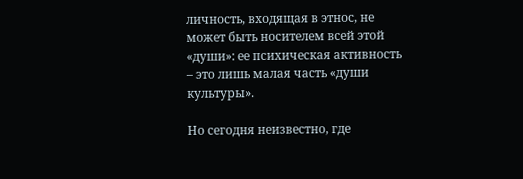личность, входящая в этнос, не может быть носителем всей этой «души»: ее психическая активность – это лишь малая часть «души культуры».

Но сегодня неизвестно, где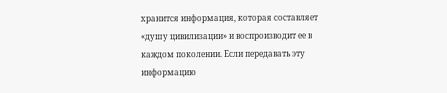хранится информация, которая составляет «душу цивилизации» и воспроизводит ее в каждом поколении. Если передавать эту информацию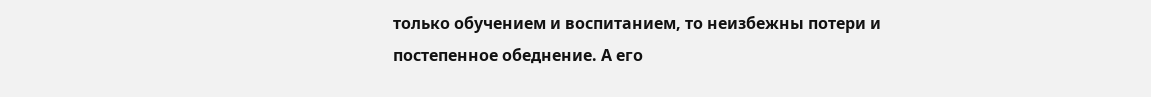только обучением и воспитанием, то неизбежны потери и постепенное обеднение. А его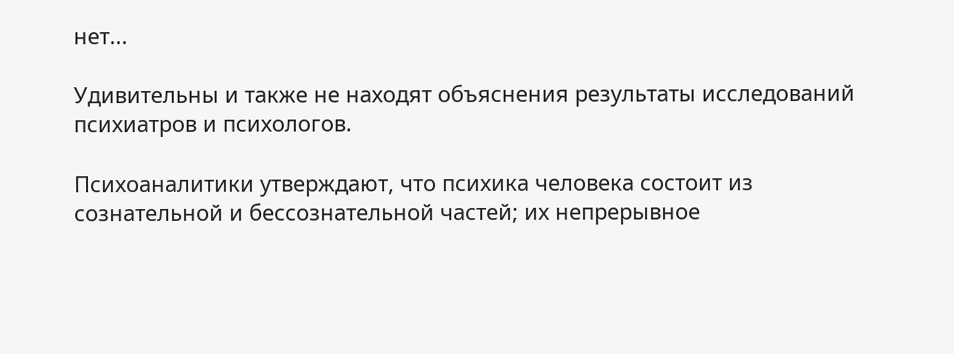нет...

Удивительны и также не находят объяснения результаты исследований психиатров и психологов.

Психоаналитики утверждают, что психика человека состоит из сознательной и бессознательной частей; их непрерывное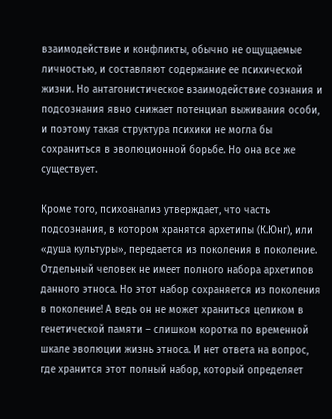взаимодействие и конфликты, обычно не ощущаемые личностью, и составляют содержание ее психической жизни. Но антагонистическое взаимодействие сознания и подсознания явно снижает потенциал выживания особи, и поэтому такая структура психики не могла бы сохраниться в эволюционной борьбе. Но она все же существует.

Кроме того, психоанализ утверждает, что часть подсознания, в котором хранятся архетипы (К.Юнг), или «душа культуры», передается из поколения в поколение. Отдельный человек не имеет полного набора архетипов данного этноса. Но этот набор сохраняется из поколения в поколение! А ведь он не может храниться целиком в генетической памяти – слишком коротка по временной шкале эволюции жизнь этноса. И нет ответа на вопрос, где хранится этот полный набор, который определяет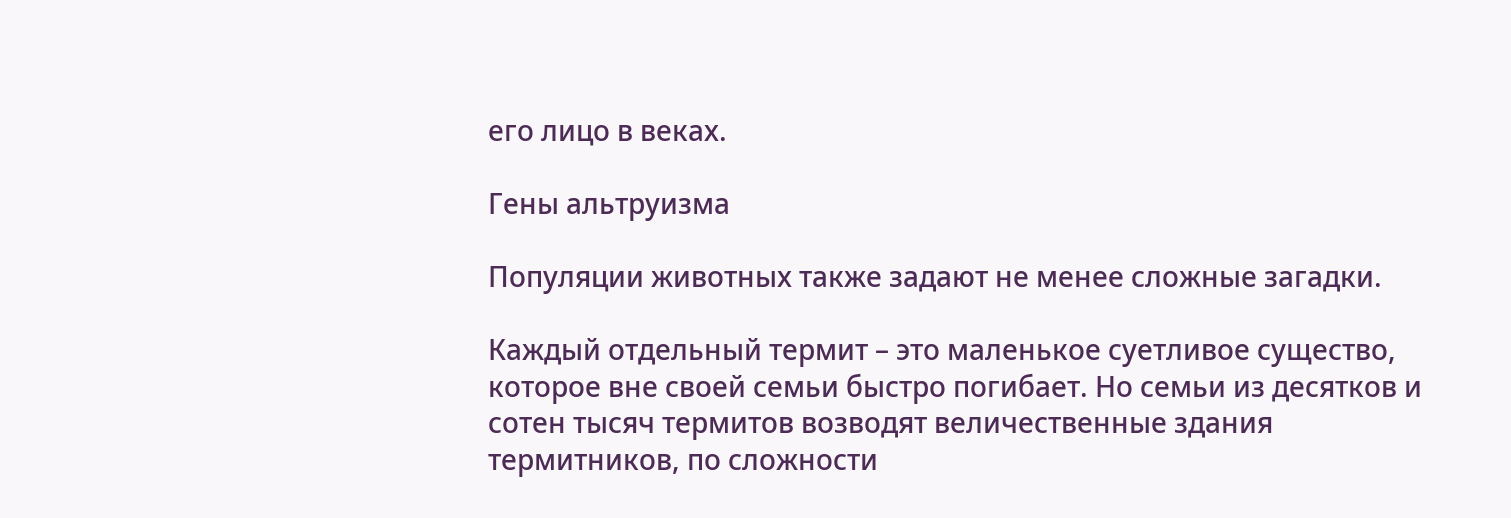его лицо в веках.

Гены альтруизма

Популяции животных также задают не менее сложные загадки.

Каждый отдельный термит – это маленькое суетливое существо, которое вне своей семьи быстро погибает. Но семьи из десятков и сотен тысяч термитов возводят величественные здания термитников, по сложности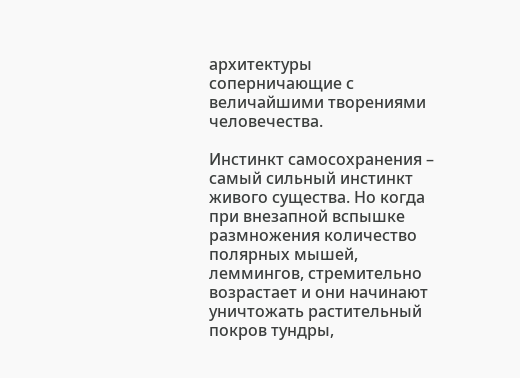архитектуры соперничающие с величайшими творениями человечества.

Инстинкт самосохранения – самый сильный инстинкт живого существа. Но когда при внезапной вспышке размножения количество полярных мышей, леммингов, стремительно возрастает и они начинают уничтожать растительный покров тундры,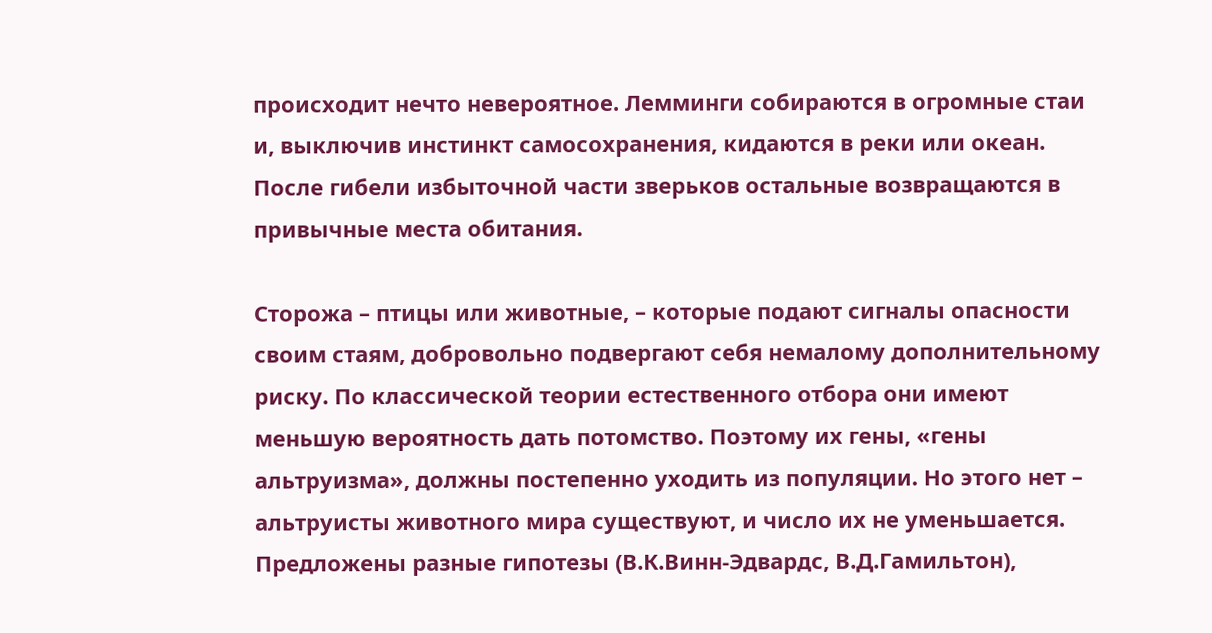происходит нечто невероятное. Лемминги собираются в огромные стаи и, выключив инстинкт самосохранения, кидаются в реки или океан. После гибели избыточной части зверьков остальные возвращаются в привычные места обитания.

Сторожа – птицы или животные, – которые подают сигналы опасности своим стаям, добровольно подвергают себя немалому дополнительному риску. По классической теории естественного отбора они имеют меньшую вероятность дать потомство. Поэтому их гены, «гены альтруизма», должны постепенно уходить из популяции. Но этого нет – альтруисты животного мира существуют, и число их не уменьшается. Предложены разные гипотезы (В.К.Винн-Эдвардс, В.Д.Гамильтон),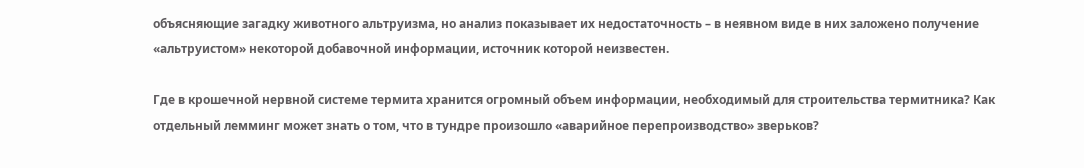объясняющие загадку животного альтруизма, но анализ показывает их недостаточность – в неявном виде в них заложено получение «альтруистом» некоторой добавочной информации, источник которой неизвестен.

Где в крошечной нервной системе термита хранится огромный объем информации, необходимый для строительства термитника? Как отдельный лемминг может знать о том, что в тундре произошло «аварийное перепроизводство» зверьков?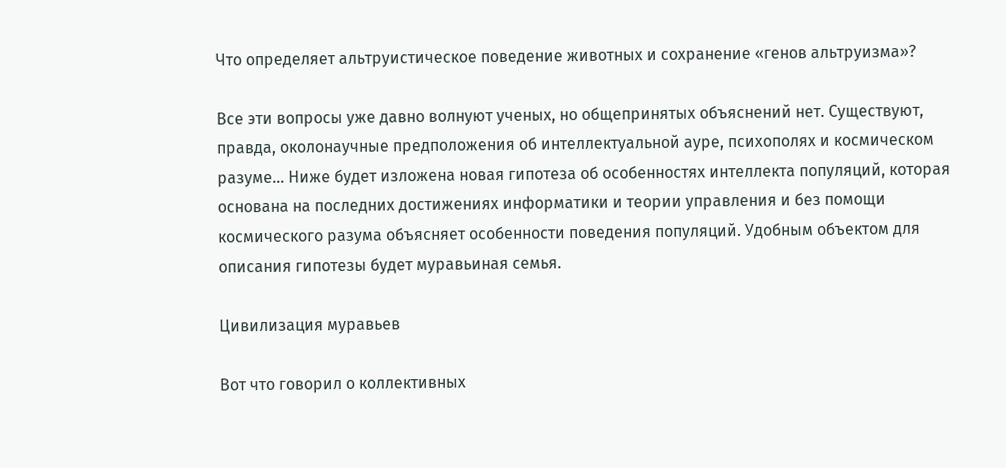Что определяет альтруистическое поведение животных и сохранение «генов альтруизма»?

Все эти вопросы уже давно волнуют ученых, но общепринятых объяснений нет. Существуют, правда, околонаучные предположения об интеллектуальной ауре, психополях и космическом разуме... Ниже будет изложена новая гипотеза об особенностях интеллекта популяций, которая основана на последних достижениях информатики и теории управления и без помощи космического разума объясняет особенности поведения популяций. Удобным объектом для описания гипотезы будет муравьиная семья.

Цивилизация муравьев

Вот что говорил о коллективных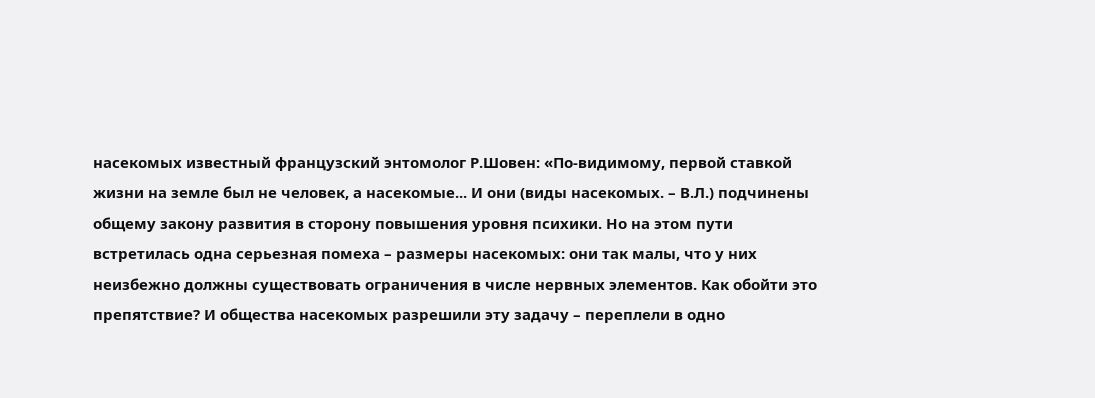насекомых известный французский энтомолог Р.Шовен: «По-видимому, первой ставкой жизни на земле был не человек, а насекомые... И они (виды насекомых. – В.Л.) подчинены общему закону развития в сторону повышения уровня психики. Но на этом пути встретилась одна серьезная помеха – размеры насекомых: они так малы, что у них неизбежно должны существовать ограничения в числе нервных элементов. Как обойти это препятствие? И общества насекомых разрешили эту задачу – переплели в одно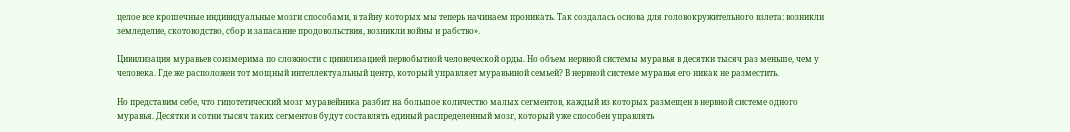целое все крошечные индивидуальные мозги способами, в тайну которых мы теперь начинаем проникать. Так создалась основа для головокружительного взлета: возникли земледелие, скотоводство, сбор и запасание продовольствия, возникли войны и рабство».

Цивилизация муравьев соизмерима по сложности с цивилизацией первобытной человеческой орды. Но объем нервной системы муравья в десятки тысяч раз меньше, чем у человека. Где же расположен тот мощный интеллектуальный центр, который управляет муравьиной семьей? В нервной системе муравья его никак не разместить.

Но представим себе, что гипотетический мозг муравейника разбит на большое количество малых сегментов, каждый из которых размещен в нервной системе одного муравья. Десятки и сотни тысяч таких сегментов будут составлять единый распределенный мозг, который уже способен управлять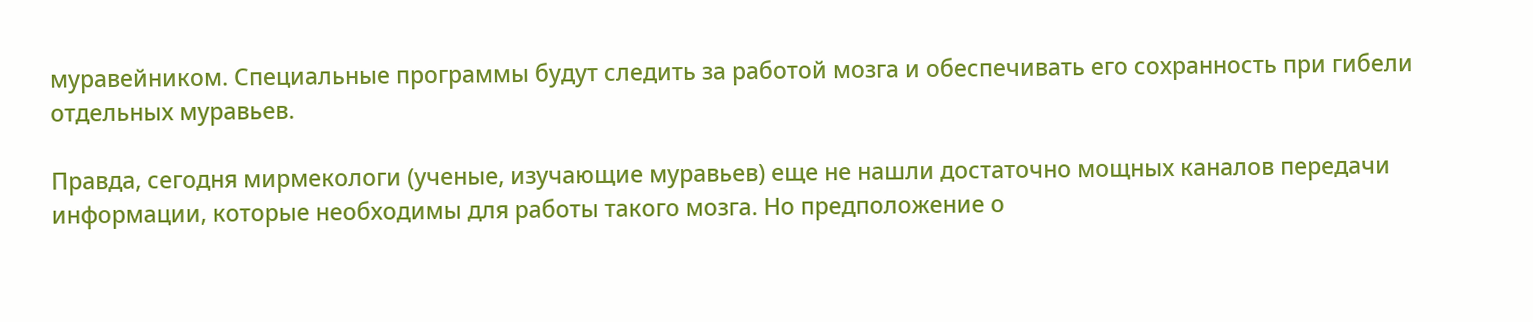муравейником. Специальные программы будут следить за работой мозга и обеспечивать его сохранность при гибели отдельных муравьев.

Правда, сегодня мирмекологи (ученые, изучающие муравьев) еще не нашли достаточно мощных каналов передачи информации, которые необходимы для работы такого мозга. Но предположение о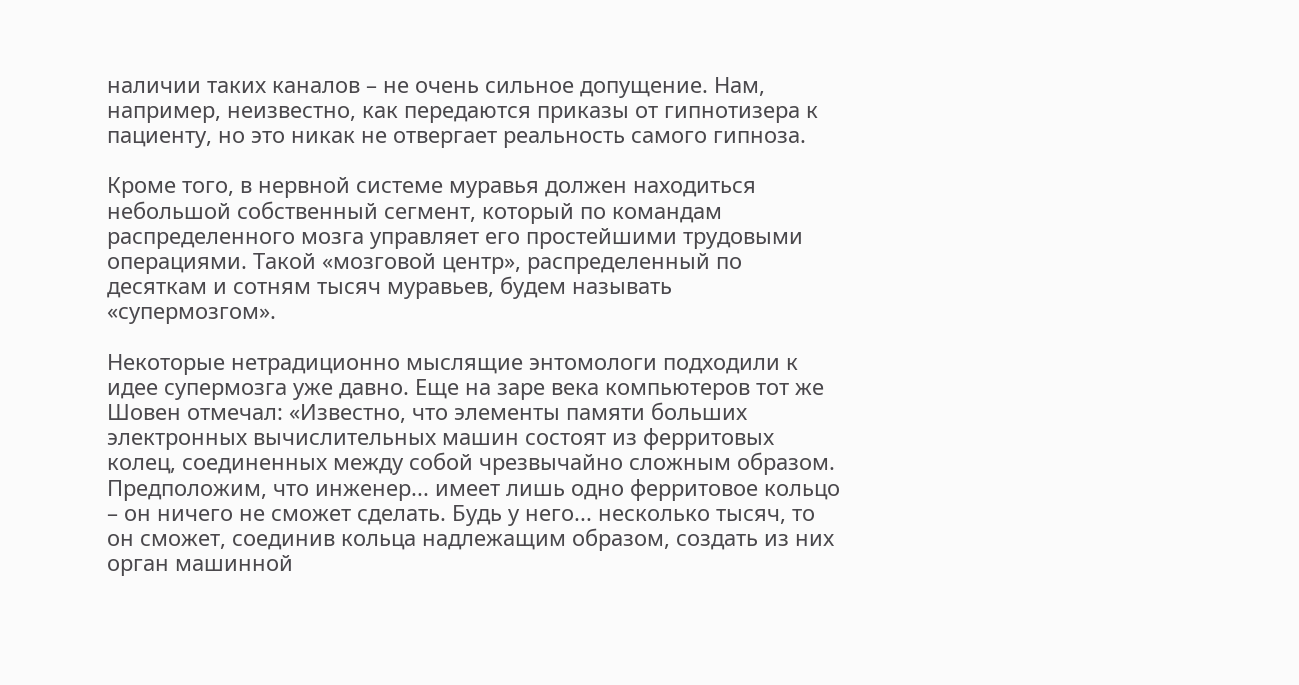наличии таких каналов – не очень сильное допущение. Нам, например, неизвестно, как передаются приказы от гипнотизера к пациенту, но это никак не отвергает реальность самого гипноза.

Кроме того, в нервной системе муравья должен находиться небольшой собственный сегмент, который по командам распределенного мозга управляет его простейшими трудовыми операциями. Такой «мозговой центр», распределенный по десяткам и сотням тысяч муравьев, будем называть «супермозгом».

Некоторые нетрадиционно мыслящие энтомологи подходили к идее супермозга уже давно. Еще на заре века компьютеров тот же Шовен отмечал: «Известно, что элементы памяти больших электронных вычислительных машин состоят из ферритовых колец, соединенных между собой чрезвычайно сложным образом. Предположим, что инженер... имеет лишь одно ферритовое кольцо – он ничего не сможет сделать. Будь у него... несколько тысяч, то он сможет, соединив кольца надлежащим образом, создать из них орган машинной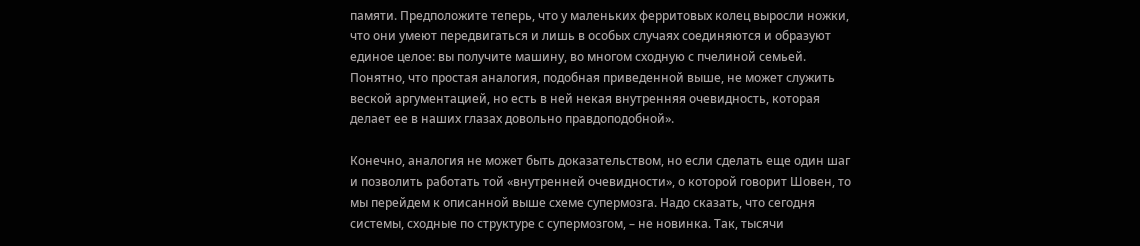памяти. Предположите теперь, что у маленьких ферритовых колец выросли ножки, что они умеют передвигаться и лишь в особых случаях соединяются и образуют единое целое: вы получите машину, во многом сходную с пчелиной семьей. Понятно, что простая аналогия, подобная приведенной выше, не может служить веской аргументацией, но есть в ней некая внутренняя очевидность, которая делает ее в наших глазах довольно правдоподобной».

Конечно, аналогия не может быть доказательством, но если сделать еще один шаг и позволить работать той «внутренней очевидности», о которой говорит Шовен, то мы перейдем к описанной выше схеме супермозга. Надо сказать, что сегодня системы, сходные по структуре с супермозгом, – не новинка. Так, тысячи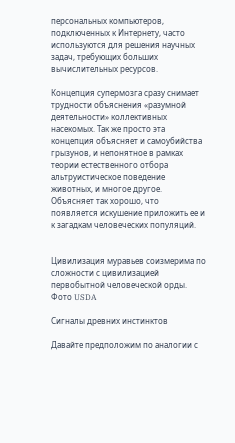персональных компьютеров, подключенных к Интернету, часто используются для решения научных задач, требующих больших вычислительных ресурсов.

Концепция супермозга сразу снимает трудности объяснения «разумной деятельности» коллективных насекомых. Так же просто эта концепция объясняет и самоубийства грызунов, и непонятное в рамках теории естественного отбора альтруистическое поведение животных, и многое другое. Объясняет так хорошо, что появляется искушение приложить ее и к загадкам человеческих популяций.


Цивилизация муравьев соизмерима по сложности с цивилизацией первобытной человеческой орды.
Фото USDA

Сигналы древних инстинктов

Давайте предположим по аналогии с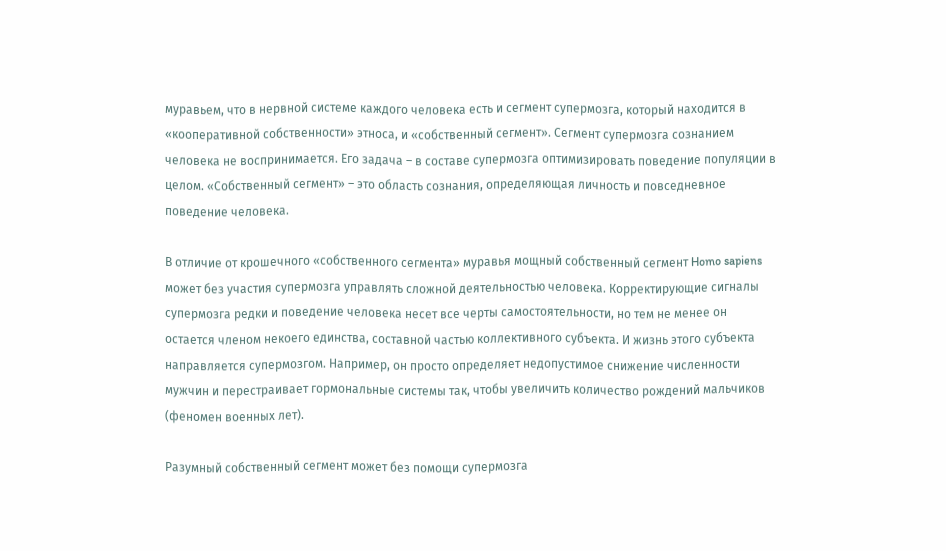муравьем, что в нервной системе каждого человека есть и сегмент супермозга, который находится в «кооперативной собственности» этноса, и «собственный сегмент». Сегмент супермозга сознанием человека не воспринимается. Его задача – в составе супермозга оптимизировать поведение популяции в целом. «Собственный сегмент» – это область сознания, определяющая личность и повседневное поведение человека.

В отличие от крошечного «собственного сегмента» муравья мощный собственный сегмент Homo sapiens может без участия супермозга управлять сложной деятельностью человека. Корректирующие сигналы супермозга редки и поведение человека несет все черты самостоятельности, но тем не менее он остается членом некоего единства, составной частью коллективного субъекта. И жизнь этого субъекта направляется супермозгом. Например, он просто определяет недопустимое снижение численности мужчин и перестраивает гормональные системы так, чтобы увеличить количество рождений мальчиков (феномен военных лет).

Разумный собственный сегмент может без помощи супермозга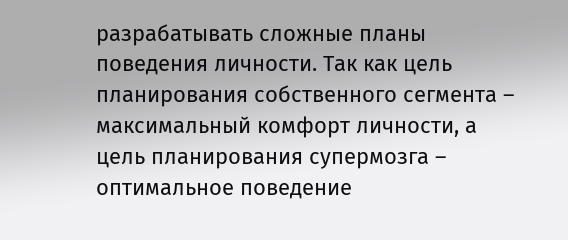разрабатывать сложные планы поведения личности. Так как цель планирования собственного сегмента – максимальный комфорт личности, а цель планирования супермозга – оптимальное поведение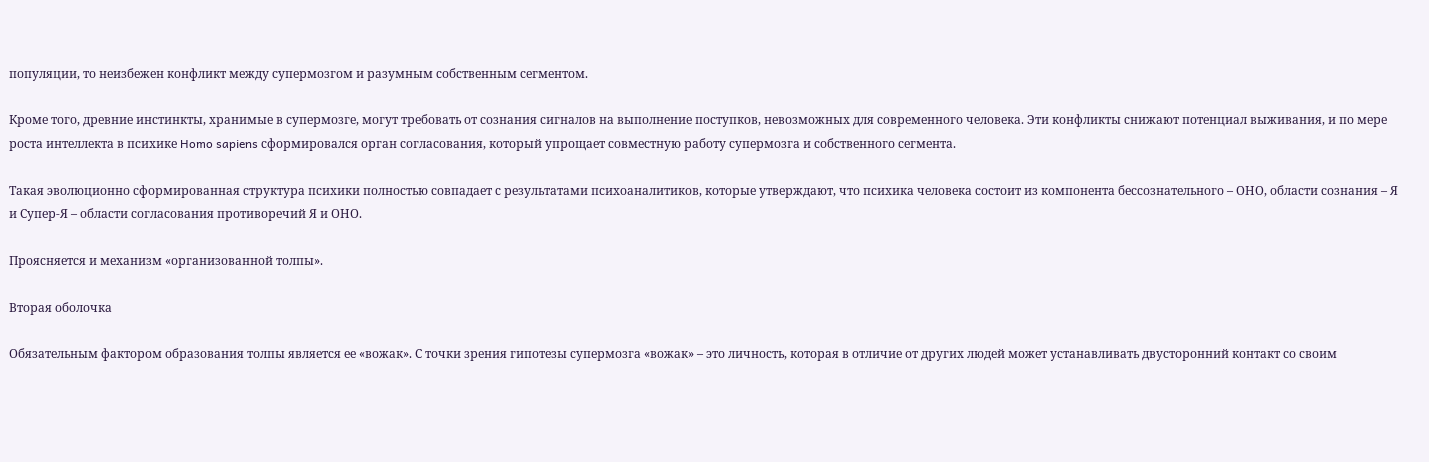популяции, то неизбежен конфликт между супермозгом и разумным собственным сегментом.

Кроме того, древние инстинкты, хранимые в супермозге, могут требовать от сознания сигналов на выполнение поступков, невозможных для современного человека. Эти конфликты снижают потенциал выживания, и по мере роста интеллекта в психике Homo sapiens сформировался орган согласования, который упрощает совместную работу супермозга и собственного сегмента.

Такая эволюционно сформированная структура психики полностью совпадает с результатами психоаналитиков, которые утверждают, что психика человека состоит из компонента бессознательного – ОНО, области сознания – Я и Супер-Я – области согласования противоречий Я и ОНО.

Проясняется и механизм «организованной толпы».

Вторая оболочка

Обязательным фактором образования толпы является ее «вожак». С точки зрения гипотезы супермозга «вожак» – это личность, которая в отличие от других людей может устанавливать двусторонний контакт со своим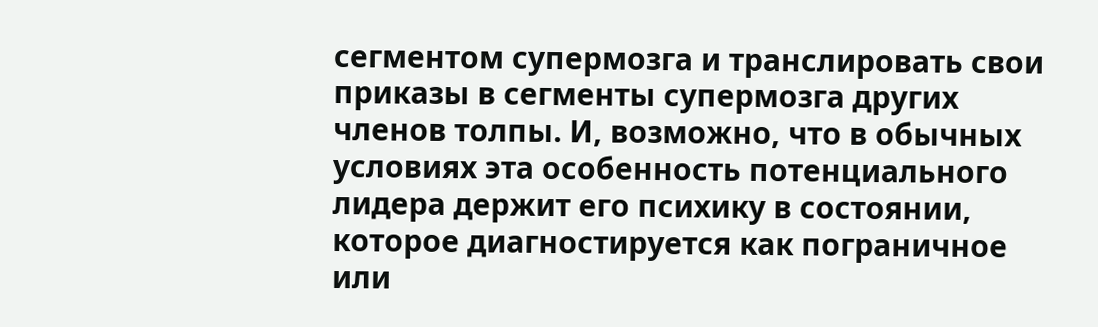сегментом супермозга и транслировать свои приказы в сегменты супермозга других членов толпы. И, возможно, что в обычных условиях эта особенность потенциального лидера держит его психику в состоянии, которое диагностируется как пограничное или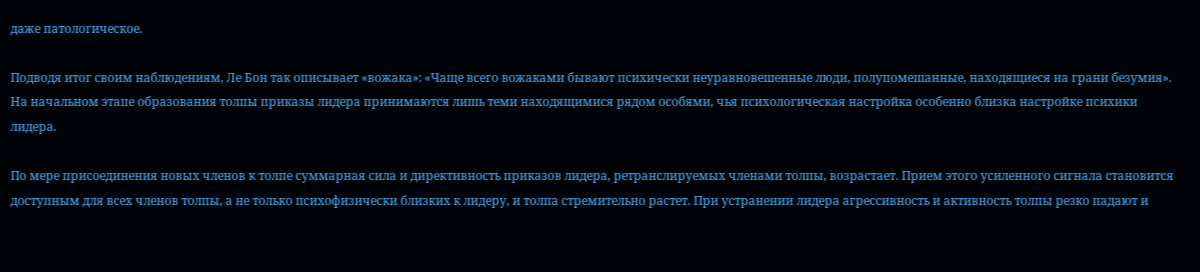даже патологическое.

Подводя итог своим наблюдениям, Ле Бон так описывает «вожака»: «Чаще всего вожаками бывают психически неуравновешенные люди, полупомешанные, находящиеся на грани безумия». На начальном этапе образования толпы приказы лидера принимаются лишь теми находящимися рядом особями, чья психологическая настройка особенно близка настройке психики лидера.

По мере присоединения новых членов к толпе суммарная сила и директивность приказов лидера, ретранслируемых членами толпы, возрастает. Прием этого усиленного сигнала становится доступным для всех членов толпы, а не только психофизически близких к лидеру, и толпа стремительно растет. При устранении лидера агрессивность и активность толпы резко падают и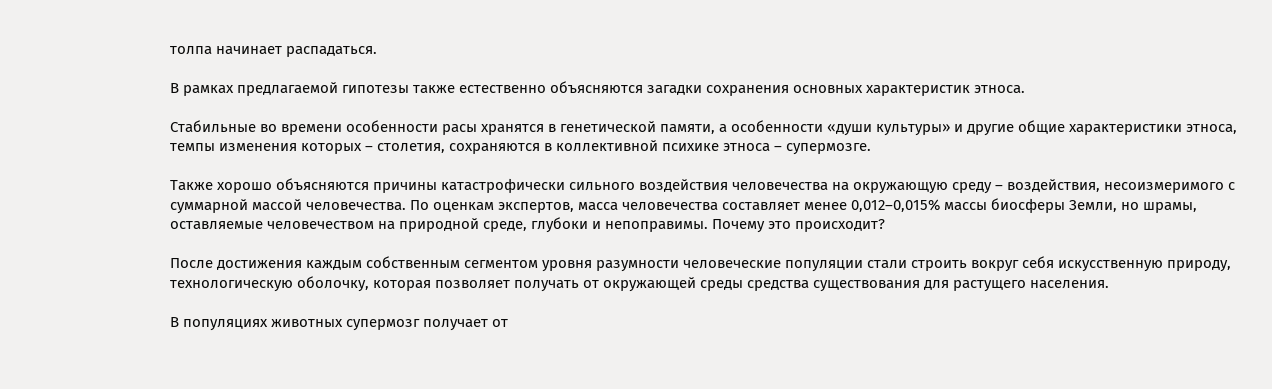толпа начинает распадаться.

В рамках предлагаемой гипотезы также естественно объясняются загадки сохранения основных характеристик этноса.

Стабильные во времени особенности расы хранятся в генетической памяти, а особенности «души культуры» и другие общие характеристики этноса, темпы изменения которых – столетия, сохраняются в коллективной психике этноса – супермозге.

Также хорошо объясняются причины катастрофически сильного воздействия человечества на окружающую среду – воздействия, несоизмеримого с суммарной массой человечества. По оценкам экспертов, масса человечества составляет менее 0,012–0,015% массы биосферы Земли, но шрамы, оставляемые человечеством на природной среде, глубоки и непоправимы. Почему это происходит?

После достижения каждым собственным сегментом уровня разумности человеческие популяции стали строить вокруг себя искусственную природу, технологическую оболочку, которая позволяет получать от окружающей среды средства существования для растущего населения.

В популяциях животных супермозг получает от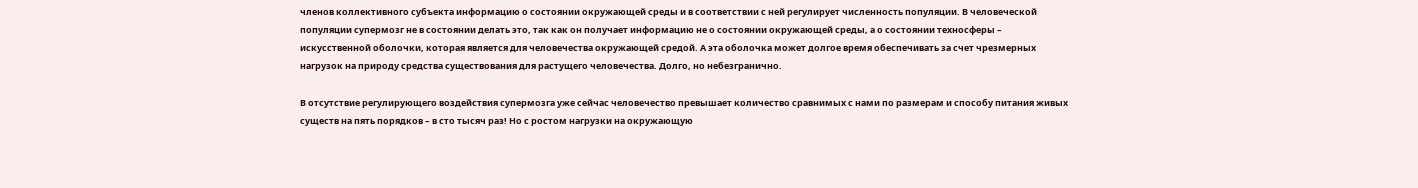членов коллективного субъекта информацию о состоянии окружающей среды и в соответствии с ней регулирует численность популяции. В человеческой популяции супермозг не в состоянии делать это, так как он получает информацию не о состоянии окружающей среды, а о состоянии техносферы – искусственной оболочки, которая является для человечества окружающей средой. А эта оболочка может долгое время обеспечивать за счет чрезмерных нагрузок на природу средства существования для растущего человечества. Долго, но небезгранично.

В отсутствие регулирующего воздействия супермозга уже сейчас человечество превышает количество сравнимых с нами по размерам и способу питания живых существ на пять порядков – в сто тысяч раз! Но с ростом нагрузки на окружающую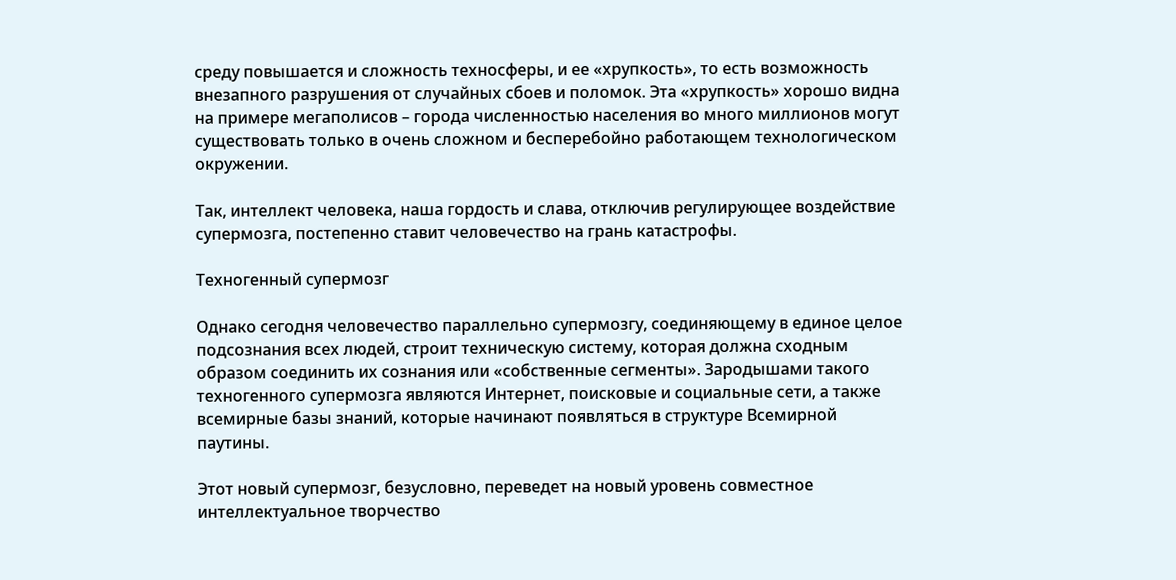среду повышается и сложность техносферы, и ее «хрупкость», то есть возможность внезапного разрушения от случайных сбоев и поломок. Эта «хрупкость» хорошо видна на примере мегаполисов – города численностью населения во много миллионов могут существовать только в очень сложном и бесперебойно работающем технологическом окружении.

Так, интеллект человека, наша гордость и слава, отключив регулирующее воздействие супермозга, постепенно ставит человечество на грань катастрофы.

Техногенный супермозг

Однако сегодня человечество параллельно супермозгу, соединяющему в единое целое подсознания всех людей, строит техническую систему, которая должна сходным образом соединить их сознания или «собственные сегменты». Зародышами такого техногенного супермозга являются Интернет, поисковые и социальные сети, а также всемирные базы знаний, которые начинают появляться в структуре Всемирной паутины.

Этот новый супермозг, безусловно, переведет на новый уровень совместное интеллектуальное творчество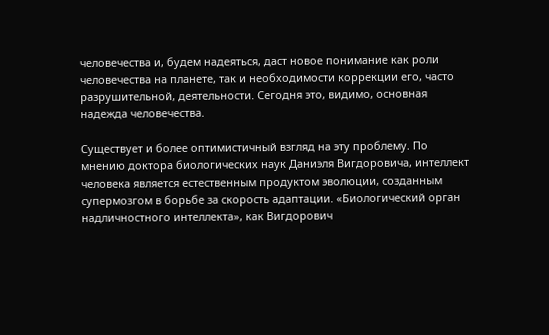человечества и, будем надеяться, даст новое понимание как роли человечества на планете, так и необходимости коррекции его, часто разрушительной, деятельности. Сегодня это, видимо, основная надежда человечества.

Существует и более оптимистичный взгляд на эту проблему. По мнению доктора биологических наук Даниэля Вигдоровича, интеллект человека является естественным продуктом эволюции, созданным супермозгом в борьбе за скорость адаптации. «Биологический орган надличностного интеллекта», как Вигдорович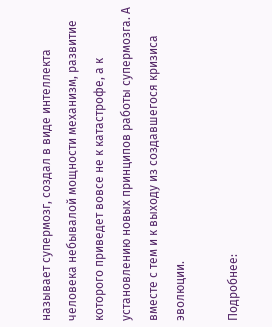называет супермозг, создал в виде интеллекта человека небывалой мощности механизм, развитие которого приведет вовсе не к катастрофе, а к установлению новых принципов работы супермозга. А вместе с тем и к выходу из создавшегося кризиса эволюции.

Подробнее: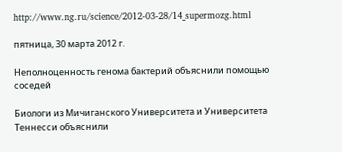http://www.ng.ru/science/2012-03-28/14_supermozg.html

пятница, 30 марта 2012 г.

Неполноценность генома бактерий объяснили помощью соседей

Биологи из Мичиганского Университета и Университета Теннесси объяснили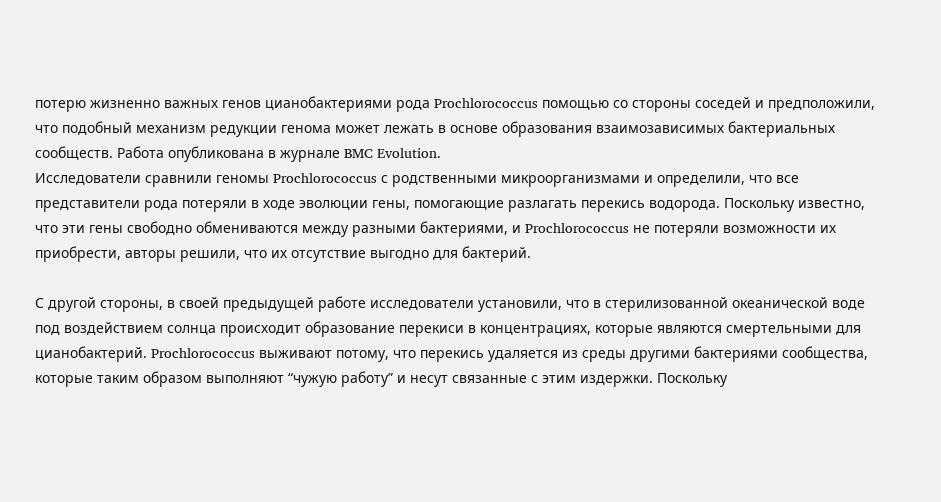потерю жизненно важных генов цианобактериями рода Prochlorococcus помощью со стороны соседей и предположили, что подобный механизм редукции генома может лежать в основе образования взаимозависимых бактериальных сообществ. Работа опубликована в журнале BMC Evolution.
Исследователи сравнили геномы Prochlorococcus с родственными микроорганизмами и определили, что все представители рода потеряли в ходе эволюции гены, помогающие разлагать перекись водорода. Поскольку известно, что эти гены свободно обмениваются между разными бактериями, и Prochlorococcus не потеряли возможности их приобрести, авторы решили, что их отсутствие выгодно для бактерий.

С другой стороны, в своей предыдущей работе исследователи установили, что в стерилизованной океанической воде под воздействием солнца происходит образование перекиси в концентрациях, которые являются смертельными для цианобактерий. Prochlorococcus выживают потому, что перекись удаляется из среды другими бактериями сообщества, которые таким образом выполняют “чужую работу” и несут связанные с этим издержки. Поскольку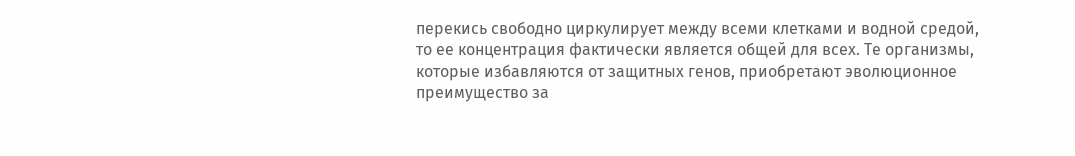перекись свободно циркулирует между всеми клетками и водной средой, то ее концентрация фактически является общей для всех. Те организмы, которые избавляются от защитных генов, приобретают эволюционное преимущество за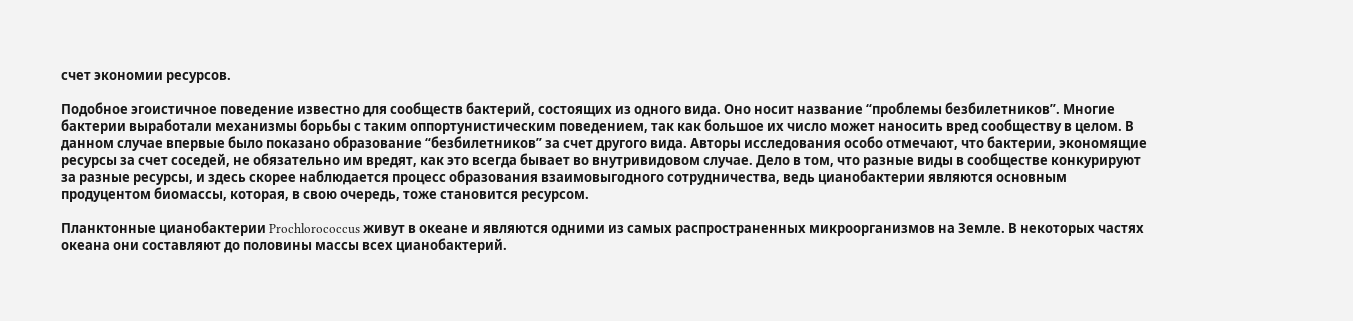счет экономии ресурсов.

Подобное эгоистичное поведение известно для сообществ бактерий, состоящих из одного вида. Оно носит название “проблемы безбилетников”. Многие бактерии выработали механизмы борьбы с таким оппортунистическим поведением, так как большое их число может наносить вред сообществу в целом. В данном случае впервые было показано образование “безбилетников” за счет другого вида. Авторы исследования особо отмечают, что бактерии, экономящие ресурсы за счет соседей, не обязательно им вредят, как это всегда бывает во внутривидовом случае. Дело в том, что разные виды в сообществе конкурируют за разные ресурсы, и здесь скорее наблюдается процесс образования взаимовыгодного сотрудничества, ведь цианобактерии являются основным продуцентом биомассы, которая, в свою очередь, тоже становится ресурсом.

Планктонные цианобактерии Prochlorococcus живут в океане и являются одними из самых распространенных микроорганизмов на Земле. В некоторых частях океана они составляют до половины массы всех цианобактерий.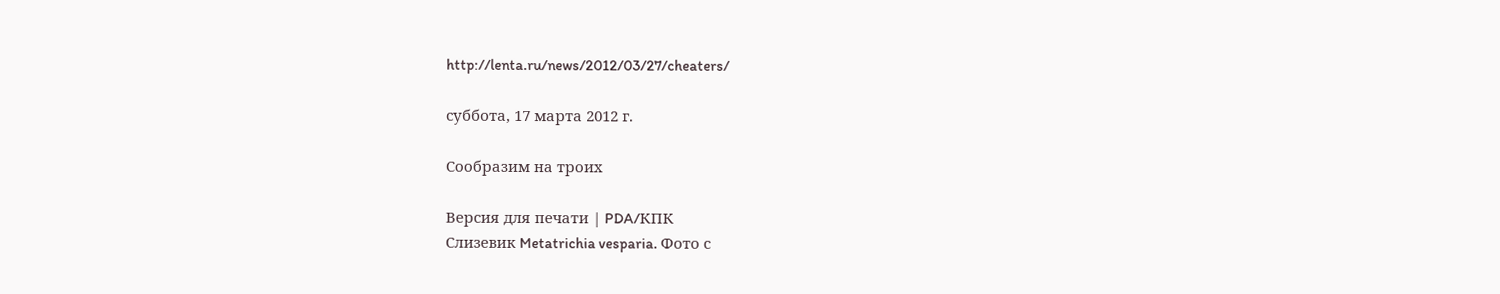http://lenta.ru/news/2012/03/27/cheaters/

суббота, 17 марта 2012 г.

Сообразим на троих

Версия для печати | PDA/КПК
Слизевик Metatrichia vesparia. Фото с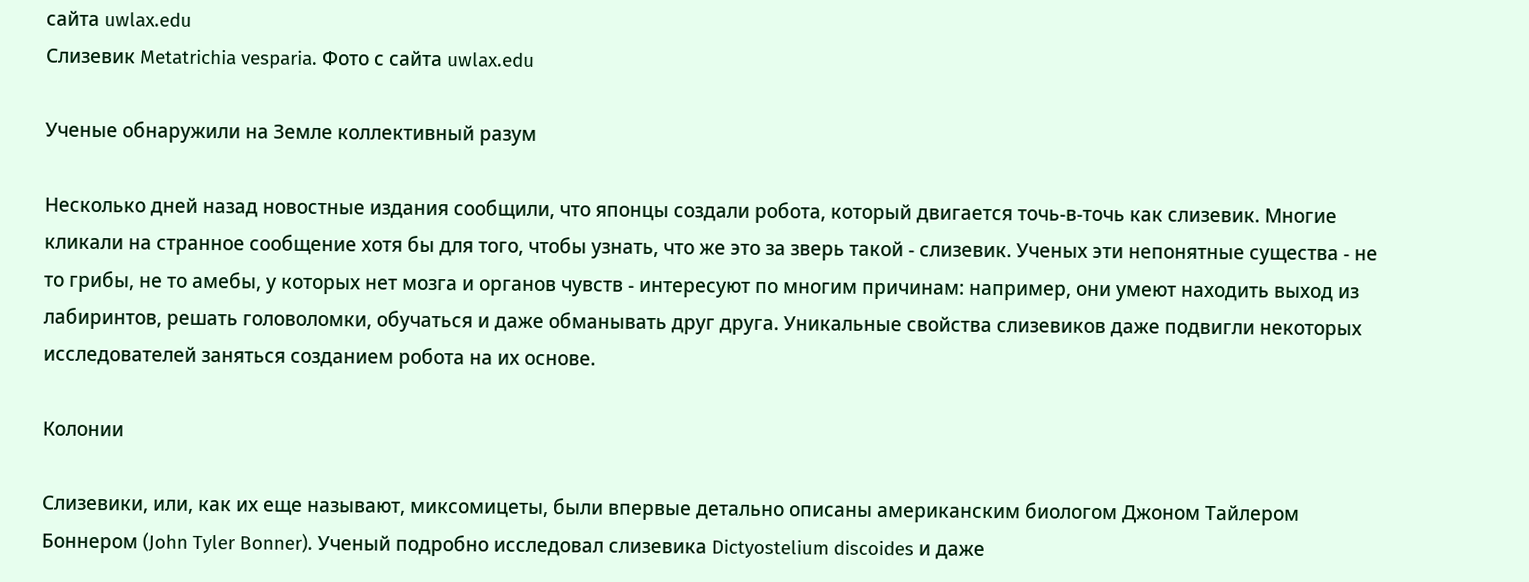сайта uwlax.edu
Слизевик Metatrichia vesparia. Фото с сайта uwlax.edu

Ученые обнаружили на Земле коллективный разум

Несколько дней назад новостные издания сообщили, что японцы создали робота, который двигается точь-в-точь как слизевик. Многие кликали на странное сообщение хотя бы для того, чтобы узнать, что же это за зверь такой - слизевик. Ученых эти непонятные существа - не то грибы, не то амебы, у которых нет мозга и органов чувств - интересуют по многим причинам: например, они умеют находить выход из лабиринтов, решать головоломки, обучаться и даже обманывать друг друга. Уникальные свойства слизевиков даже подвигли некоторых исследователей заняться созданием робота на их основе.

Колонии

Слизевики, или, как их еще называют, миксомицеты, были впервые детально описаны американским биологом Джоном Тайлером Боннером (John Tyler Bonner). Ученый подробно исследовал слизевика Dictyostelium discoides и даже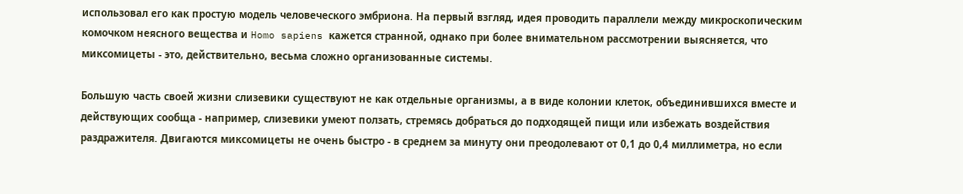использовал его как простую модель человеческого эмбриона. На первый взгляд, идея проводить параллели между микроскопическим комочком неясного вещества и Homo sapiens кажется странной, однако при более внимательном рассмотрении выясняется, что миксомицеты - это, действительно, весьма сложно организованные системы.

Большую часть своей жизни слизевики существуют не как отдельные организмы, а в виде колонии клеток, объединившихся вместе и действующих сообща - например, слизевики умеют ползать, стремясь добраться до подходящей пищи или избежать воздействия раздражителя. Двигаются миксомицеты не очень быстро - в среднем за минуту они преодолевают от 0,1 до 0,4 миллиметра, но если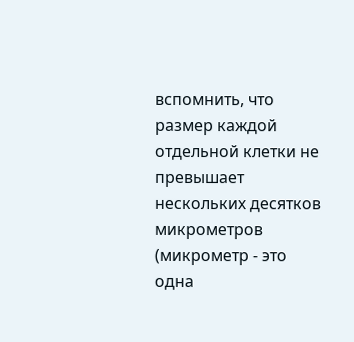вспомнить, что размер каждой отдельной клетки не превышает нескольких десятков микрометров (микрометр - это одна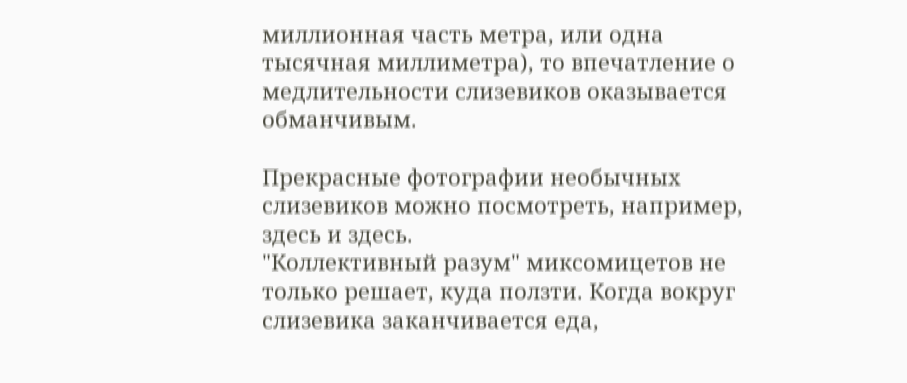миллионная часть метра, или одна тысячная миллиметра), то впечатление о медлительности слизевиков оказывается обманчивым.

Прекрасные фотографии необычных слизевиков можно посмотреть, например, здесь и здесь.
"Коллективный разум" миксомицетов не только решает, куда ползти. Когда вокруг слизевика заканчивается еда,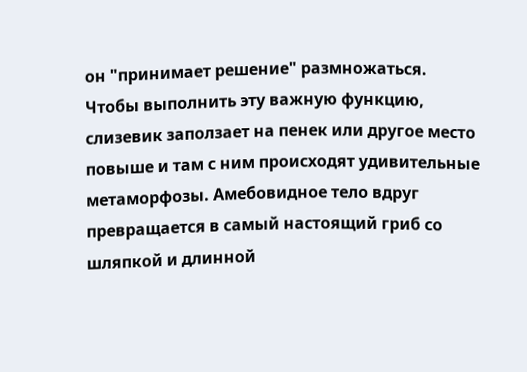он "принимает решение" размножаться. Чтобы выполнить эту важную функцию, слизевик заползает на пенек или другое место повыше и там с ним происходят удивительные метаморфозы. Амебовидное тело вдруг превращается в самый настоящий гриб со шляпкой и длинной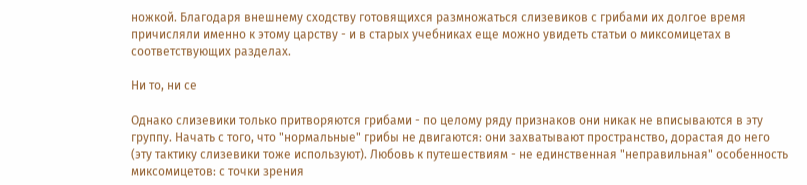ножкой. Благодаря внешнему сходству готовящихся размножаться слизевиков с грибами их долгое время причисляли именно к этому царству - и в старых учебниках еще можно увидеть статьи о миксомицетах в соответствующих разделах.

Ни то, ни се

Однако слизевики только притворяются грибами - по целому ряду признаков они никак не вписываются в эту группу. Начать с того, что "нормальные" грибы не двигаются: они захватывают пространство, дорастая до него (эту тактику слизевики тоже используют). Любовь к путешествиям - не единственная "неправильная" особенность миксомицетов: с точки зрения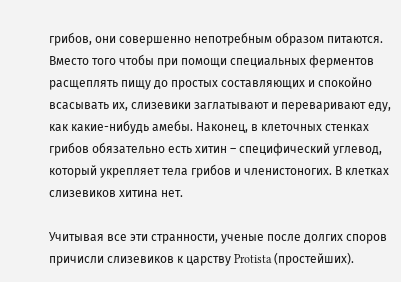грибов, они совершенно непотребным образом питаются. Вместо того чтобы при помощи специальных ферментов расщеплять пищу до простых составляющих и спокойно всасывать их, слизевики заглатывают и переваривают еду, как какие-нибудь амебы. Наконец, в клеточных стенках грибов обязательно есть хитин – специфический углевод, который укрепляет тела грибов и членистоногих. В клетках слизевиков хитина нет.

Учитывая все эти странности, ученые после долгих споров причисли слизевиков к царству Protista (простейших).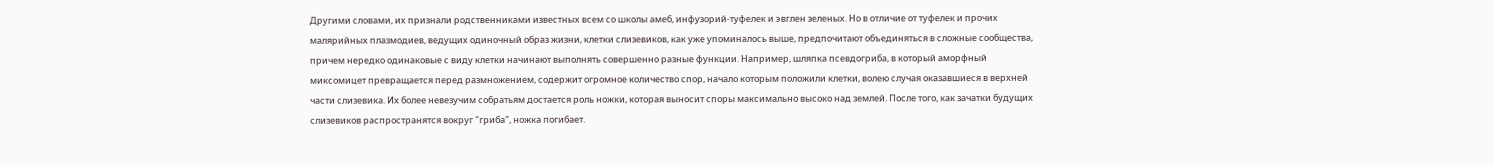Другими словами, их признали родственниками известных всем со школы амеб, инфузорий-туфелек и эвглен зеленых. Но в отличие от туфелек и прочих малярийных плазмодиев, ведущих одиночный образ жизни, клетки слизевиков, как уже упоминалось выше, предпочитают объединяться в сложные сообщества, причем нередко одинаковые с виду клетки начинают выполнять совершенно разные функции. Например, шляпка псевдогриба, в который аморфный миксомицет превращается перед размножением, содержит огромное количество спор, начало которым положили клетки, волею случая оказавшиеся в верхней части слизевика. Их более невезучим собратьям достается роль ножки, которая выносит споры максимально высоко над землей. После того, как зачатки будущих слизевиков распространятся вокруг "гриба", ножка погибает.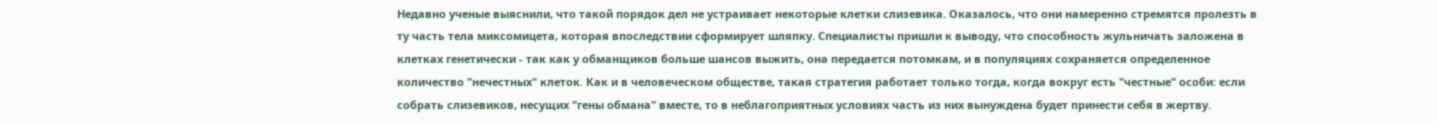Недавно ученые выяснили, что такой порядок дел не устраивает некоторые клетки слизевика. Оказалось, что они намеренно стремятся пролезть в ту часть тела миксомицета, которая впоследствии сформирует шляпку. Специалисты пришли к выводу, что способность жульничать заложена в клетках генетически - так как у обманщиков больше шансов выжить, она передается потомкам, и в популяциях сохраняется определенное количество "нечестных" клеток. Как и в человеческом обществе, такая стратегия работает только тогда, когда вокруг есть "честные" особи: если собрать слизевиков, несущих "гены обмана" вместе, то в неблагоприятных условиях часть из них вынуждена будет принести себя в жертву.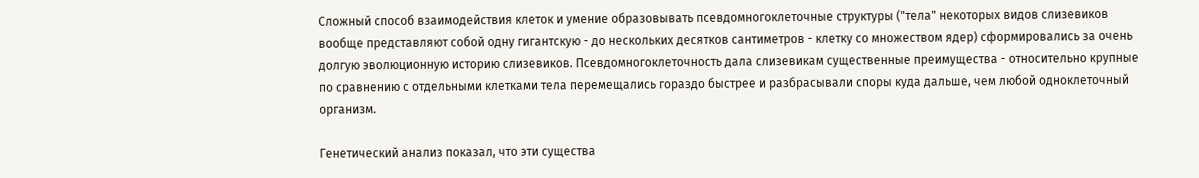Сложный способ взаимодействия клеток и умение образовывать псевдомногоклеточные структуры ("тела" некоторых видов слизевиков вообще представляют собой одну гигантскую - до нескольких десятков сантиметров - клетку со множеством ядер) сформировались за очень долгую эволюционную историю слизевиков. Псевдомногоклеточность дала слизевикам существенные преимущества - относительно крупные по сравнению с отдельными клетками тела перемещались гораздо быстрее и разбрасывали споры куда дальше, чем любой одноклеточный организм.

Генетический анализ показал, что эти существа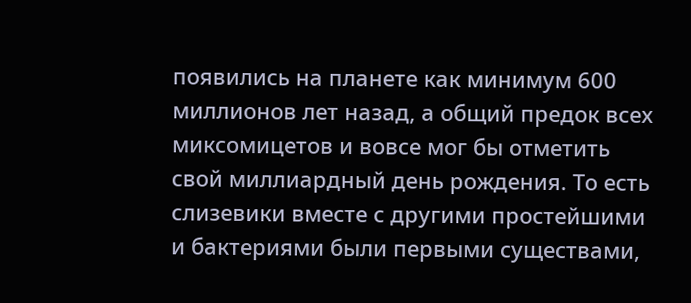появились на планете как минимум 600 миллионов лет назад, а общий предок всех миксомицетов и вовсе мог бы отметить свой миллиардный день рождения. То есть слизевики вместе с другими простейшими и бактериями были первыми существами,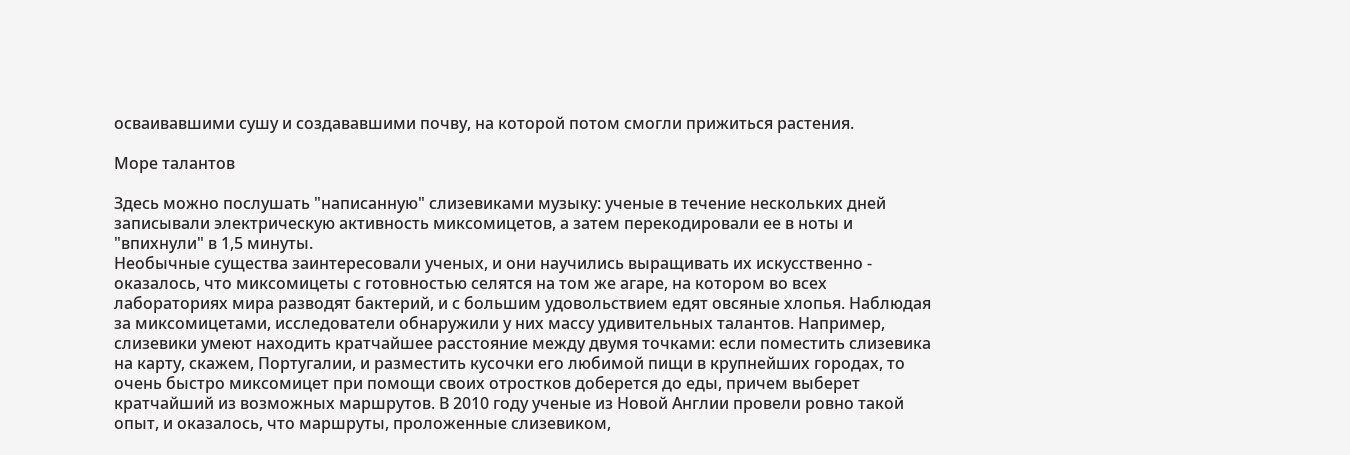осваивавшими сушу и создававшими почву, на которой потом смогли прижиться растения.

Море талантов

Здесь можно послушать "написанную" слизевиками музыку: ученые в течение нескольких дней записывали электрическую активность миксомицетов, а затем перекодировали ее в ноты и "впихнули" в 1,5 минуты.
Необычные существа заинтересовали ученых, и они научились выращивать их искусственно - оказалось, что миксомицеты с готовностью селятся на том же агаре, на котором во всех лабораториях мира разводят бактерий, и с большим удовольствием едят овсяные хлопья. Наблюдая за миксомицетами, исследователи обнаружили у них массу удивительных талантов. Например, слизевики умеют находить кратчайшее расстояние между двумя точками: если поместить слизевика на карту, скажем, Португалии, и разместить кусочки его любимой пищи в крупнейших городах, то очень быстро миксомицет при помощи своих отростков доберется до еды, причем выберет кратчайший из возможных маршрутов. В 2010 году ученые из Новой Англии провели ровно такой опыт, и оказалось, что маршруты, проложенные слизевиком,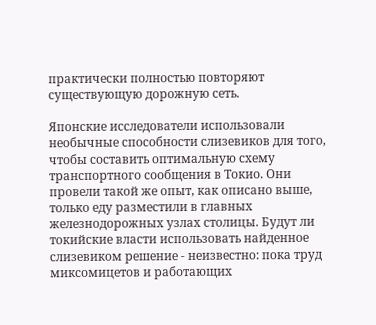практически полностью повторяют существующую дорожную сеть.

Японские исследователи использовали необычные способности слизевиков для того, чтобы составить оптимальную схему транспортного сообщения в Токио. Они провели такой же опыт, как описано выше, только еду разместили в главных железнодорожных узлах столицы. Будут ли токийские власти использовать найденное слизевиком решение - неизвестно: пока труд миксомицетов и работающих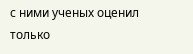с ними ученых оценил только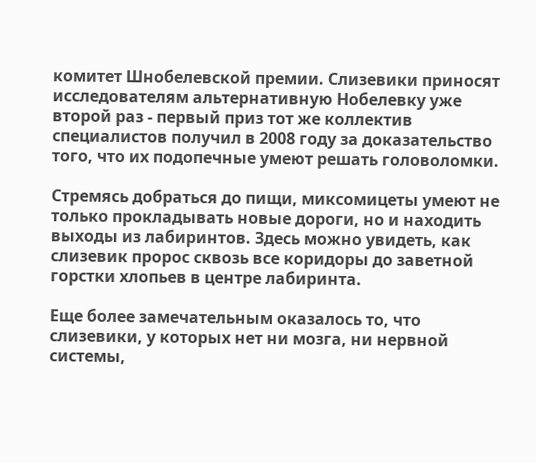комитет Шнобелевской премии. Слизевики приносят исследователям альтернативную Нобелевку уже второй раз - первый приз тот же коллектив специалистов получил в 2008 году за доказательство того, что их подопечные умеют решать головоломки.

Стремясь добраться до пищи, миксомицеты умеют не только прокладывать новые дороги, но и находить выходы из лабиринтов. Здесь можно увидеть, как слизевик пророс сквозь все коридоры до заветной горстки хлопьев в центре лабиринта.

Еще более замечательным оказалось то, что слизевики, у которых нет ни мозга, ни нервной системы,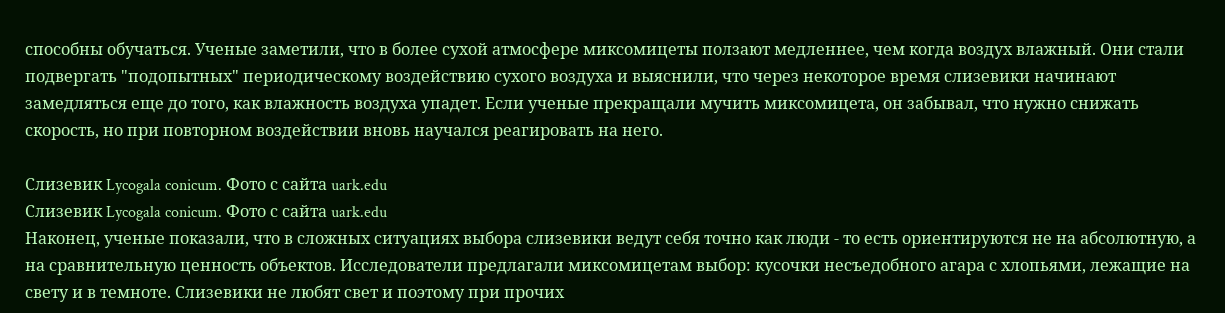способны обучаться. Ученые заметили, что в более сухой атмосфере миксомицеты ползают медленнее, чем когда воздух влажный. Они стали подвергать "подопытных" периодическому воздействию сухого воздуха и выяснили, что через некоторое время слизевики начинают замедляться еще до того, как влажность воздуха упадет. Если ученые прекращали мучить миксомицета, он забывал, что нужно снижать скорость, но при повторном воздействии вновь научался реагировать на него.

Слизевик Lycogala conicum. Фото с сайта uark.edu
Слизевик Lycogala conicum. Фото с сайта uark.edu
Наконец, ученые показали, что в сложных ситуациях выбора слизевики ведут себя точно как люди - то есть ориентируются не на абсолютную, а на сравнительную ценность объектов. Исследователи предлагали миксомицетам выбор: кусочки несъедобного агара с хлопьями, лежащие на свету и в темноте. Слизевики не любят свет и поэтому при прочих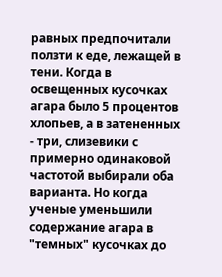равных предпочитали ползти к еде, лежащей в тени. Когда в освещенных кусочках агара было 5 процентов хлопьев, а в затененных - три, слизевики с примерно одинаковой частотой выбирали оба варианта. Но когда ученые уменьшили содержание агара в "темных" кусочках до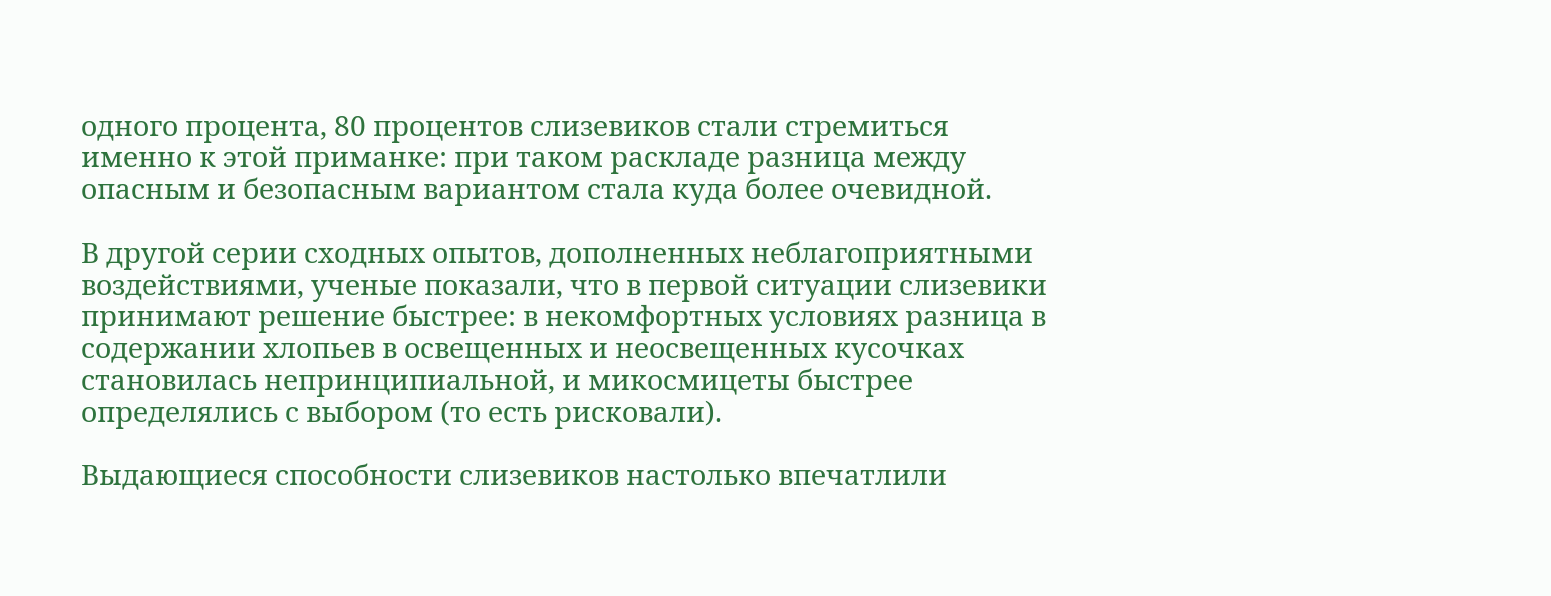одного процента, 80 процентов слизевиков стали стремиться именно к этой приманке: при таком раскладе разница между опасным и безопасным вариантом стала куда более очевидной.

В другой серии сходных опытов, дополненных неблагоприятными воздействиями, ученые показали, что в первой ситуации слизевики принимают решение быстрее: в некомфортных условиях разница в содержании хлопьев в освещенных и неосвещенных кусочках становилась непринципиальной, и микосмицеты быстрее определялись с выбором (то есть рисковали).

Выдающиеся способности слизевиков настолько впечатлили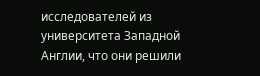исследователей из университета Западной Англии, что они решили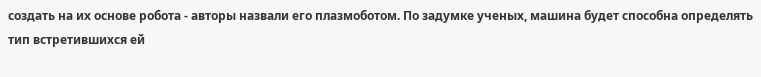создать на их основе робота - авторы назвали его плазмоботом. По задумке ученых, машина будет способна определять тип встретившихся ей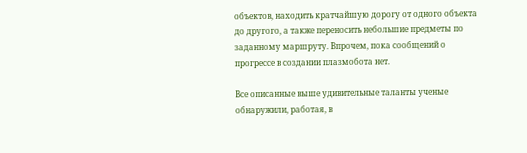объектов, находить кратчайшую дорогу от одного объекта до другого, а также переносить небольшие предметы по заданному маршруту. Впрочем, пока сообщений о прогрессе в создании плазмобота нет.

Все описанные выше удивительные таланты ученые обнаружили, работая, в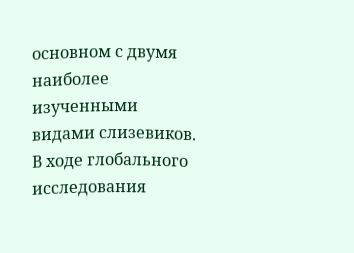основном с двумя наиболее изученными видами слизевиков. В ходе глобального исследования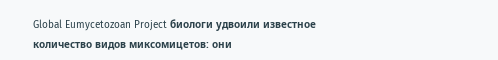Global Eumycetozoan Project биологи удвоили известное количество видов миксомицетов: они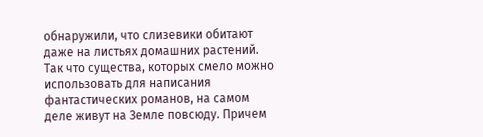обнаружили, что слизевики обитают даже на листьях домашних растений. Так что существа, которых смело можно использовать для написания фантастических романов, на самом деле живут на Земле повсюду. Причем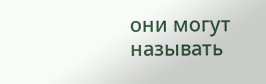они могут называть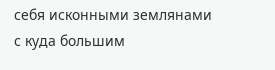себя исконными землянами с куда большим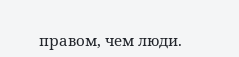правом, чем люди.